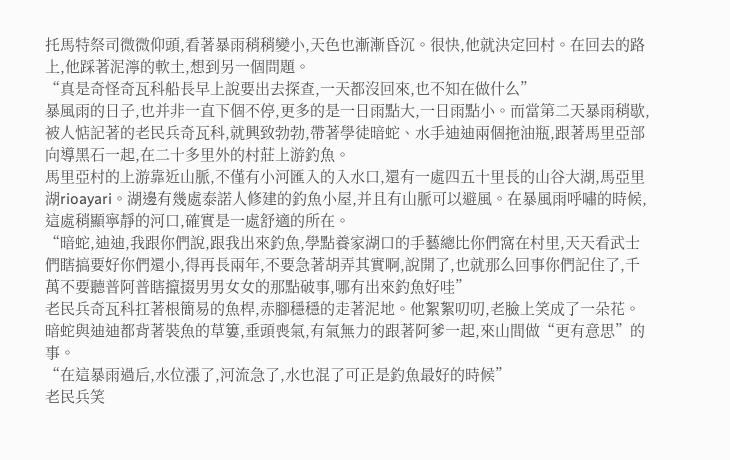托馬特祭司微微仰頭,看著暴雨稍稍變小,天色也漸漸昏沉。很快,他就決定回村。在回去的路上,他踩著泥濘的軟土,想到另一個問題。
“真是奇怪奇瓦科船長早上說要出去探查,一天都沒回來,也不知在做什么”
暴風雨的日子,也并非一直下個不停,更多的是一日雨點大,一日雨點小。而當第二天暴雨稍歇,被人惦記著的老民兵奇瓦科,就興致勃勃,帶著學徒暗蛇、水手迪迪兩個拖油瓶,跟著馬里亞部向導黑石一起,在二十多里外的村莊上游釣魚。
馬里亞村的上游靠近山脈,不僅有小河匯入的入水口,還有一處四五十里長的山谷大湖,馬亞里湖rioayari。湖邊有幾處泰諾人修建的釣魚小屋,并且有山脈可以避風。在暴風雨呼嘯的時候,這處稍顯寧靜的河口,確實是一處舒適的所在。
“暗蛇,迪迪,我跟你們說,跟我出來釣魚,學點養家湖口的手藝總比你們窩在村里,天天看武士們瞎搞要好你們還小,得再長兩年,不要急著胡弄其實啊,說開了,也就那么回事你們記住了,千萬不要聽普阿普瞎攛掇男男女女的那點破事,哪有出來釣魚好哇”
老民兵奇瓦科扛著根簡易的魚桿,赤腳穩穩的走著泥地。他絮絮叨叨,老臉上笑成了一朵花。暗蛇與迪迪都背著裝魚的草簍,垂頭喪氣,有氣無力的跟著阿爹一起,來山間做“更有意思”的事。
“在這暴雨過后,水位漲了,河流急了,水也混了可正是釣魚最好的時候”
老民兵笑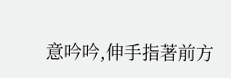意吟吟,伸手指著前方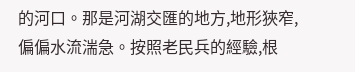的河口。那是河湖交匯的地方,地形狹窄,偏偏水流湍急。按照老民兵的經驗,根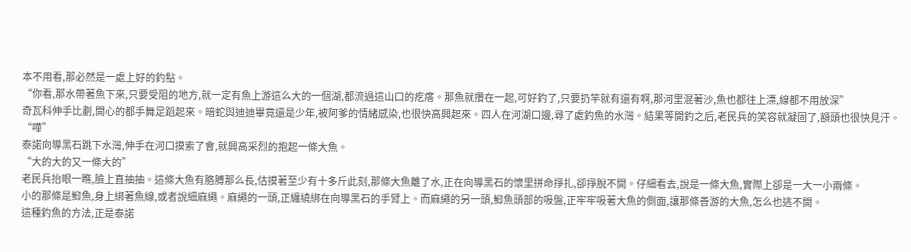本不用看,那必然是一處上好的釣點。
“你看,那水帶著魚下來,只要受阻的地方,就一定有魚上游這么大的一個湖,都流過這山口的疙瘩。那魚就攢在一起,可好釣了,只要扔竿就有還有啊,那河里混著沙,魚也都往上漂,線都不用放深”
奇瓦科伸手比劃,開心的都手舞足蹈起來。暗蛇與迪迪畢竟還是少年,被阿爹的情緒感染,也很快高興起來。四人在河湖口邊,尋了處釣魚的水灣。結果等開釣之后,老民兵的笑容就凝固了,額頭也很快見汗。
“嘩”
泰諾向導黑石跳下水灣,伸手在河口摸索了會,就興高采烈的抱起一條大魚。
“大的大的又一條大的”
老民兵抬眼一瞧,臉上直抽抽。這條大魚有胳膊那么長,估摸著至少有十多斤此刻,那條大魚離了水,正在向導黑石的懷里拼命掙扎,卻掙脫不開。仔細看去,說是一條大魚,實際上卻是一大一小兩條。
小的那條是鮣魚,身上綁著魚線,或者說細麻繩。麻繩的一頭,正纏繞綁在向導黑石的手臂上。而麻繩的另一頭,鮣魚頭部的吸盤,正牢牢吸著大魚的側面,讓那條善游的大魚,怎么也逃不開。
這種釣魚的方法,正是泰諾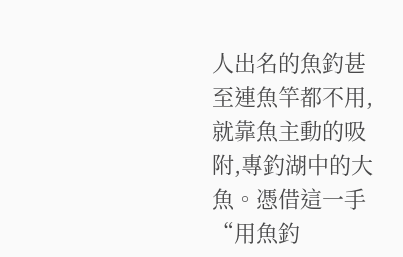人出名的魚釣甚至連魚竿都不用,就靠魚主動的吸附,專釣湖中的大魚。憑借這一手“用魚釣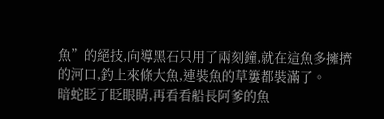魚”的絕技,向導黑石只用了兩刻鐘,就在這魚多擁擠的河口,釣上來條大魚,連裝魚的草簍都裝滿了。
暗蛇眨了眨眼睛,再看看船長阿爹的魚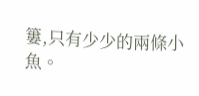簍,只有少少的兩條小魚。